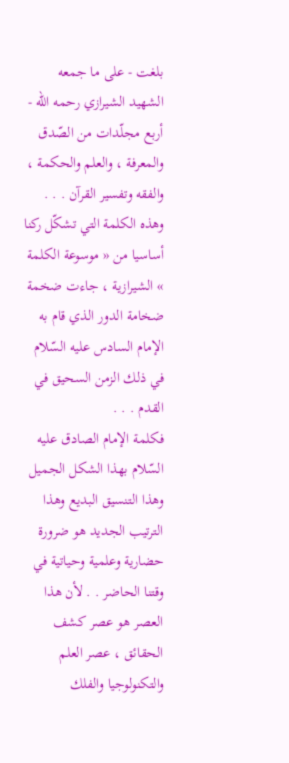بلغت - على ما جمعه الشهيد الشيرازي رحمه اللّه - أربع مجلّدات من الصّدق والمعرفة ، والعلم والحكمة ، والفقه وتفسير القرآن . . .
وهذه الكلمة التي تشكّل ركنا أساسيا من « موسوعة الكلمة » الشيرازية ، جاءت ضخمة ضخامة الدور الذي قام به الإمام السادس عليه السّلام في ذلك الزمن السحيق في القدم . . .
فكلمة الإمام الصادق عليه السّلام بهذا الشكل الجميل وهذا التنسيق البديع وهذا الترتيب الجديد هو ضرورة حضارية وعلمية وحياتية في وقتنا الحاضر . . لأن هذا العصر هو عصر كشف الحقائق ، عصر العلم والتكنولوجيا والفلك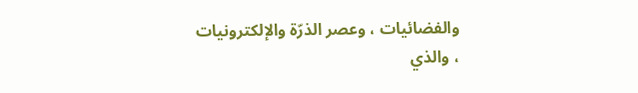والفضائيات ، وعصر الذرّة والإلكترونيات ، والذي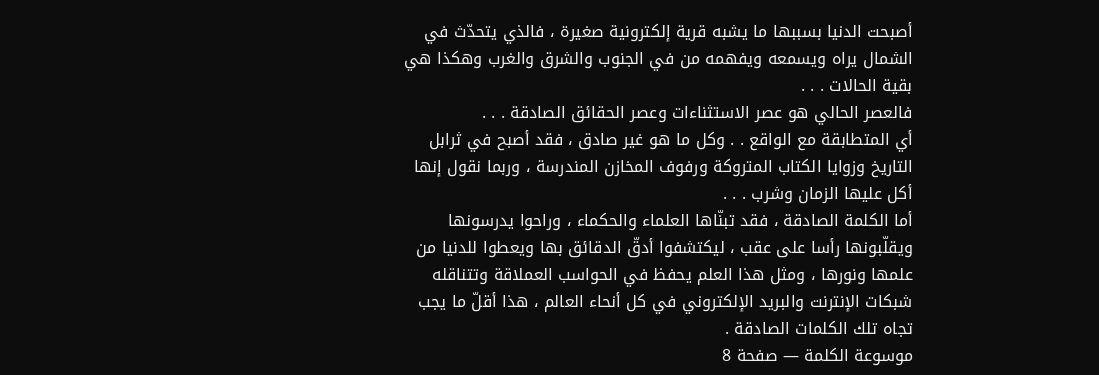أصبحت الدنيا بسببها ما يشبه قرية إلكترونية صغيرة ، فالذي يتحدّث في الشمال يراه ويسمعه ويفهمه من في الجنوب والشرق والغرب وهكذا هي بقية الحالات . . .
فالعصر الحالي هو عصر الاستثناءات وعصر الحقائق الصادقة . . .
أي المتطابقة مع الواقع . . وكل ما هو غير صادق ، فقد أصبح في ثرابل التاريخ وزوايا الكتاب المتروكة ورفوف المخازن المندرسة ، وربما نقول إنها أكل عليها الزمان وشرب . . .
أما الكلمة الصادقة ، فقد تبنّاها العلماء والحكماء ، وراحوا يدرسونها ويقلّبونها رأسا على عقب ، ليكتشفوا أدقّ الدقائق بها ويعطوا للدنيا من علمها ونورها ، ومثل هذا العلم يحفظ في الحواسب العملاقة وتتناقله شبكات الإنترنت والبريد الإلكتروني في كل أنحاء العالم ، هذا أقلّ ما يجب تجاه تلك الكلمات الصادقة .
موسوعة الكلمة — صفحة 8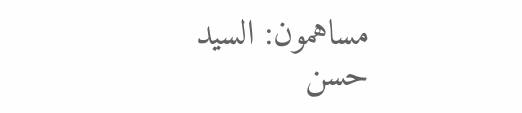مساهمون: السيد حسن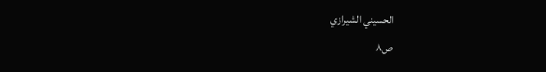الحسيني الشيرازي
ص٨